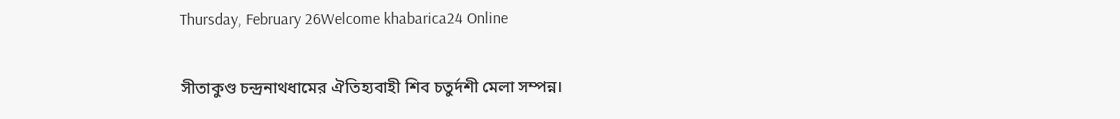Thursday, February 26Welcome khabarica24 Online

সীতাকুণ্ড চন্দ্রনাথধামের ঐতিহ্যবাহী শিব চতুর্দশী মেলা সম্পন্ন।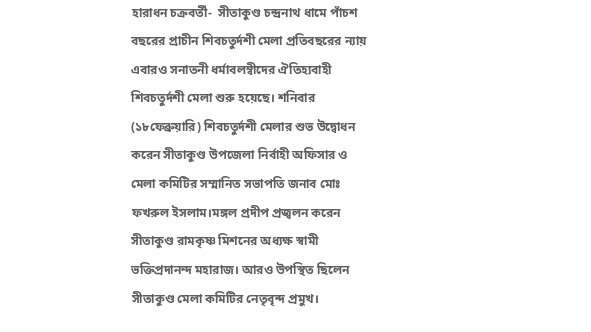হারাধন চক্রবর্তী-  সীতাকুণ্ড চন্দ্রনাথ ধামে পাঁচশ বছরের প্রাচীন শিবচতুর্দশী মেলা প্রতিবছরের ন্যায় এবারও সনাতনী ধর্মাবলম্বীদের ঐতিহ্যবাহী শিবচতুর্দশী মেলা শুরু হয়েছে। শনিবার (১৮ফেব্রুয়ারি) শিবচতুর্দশী মেলার শুভ উদ্বোধন করেন সীতাকুণ্ড উপজেলা নির্বাহী অফিসার ও মেলা কমিটির সম্মানিত সভাপতি জনাব মোঃ ফখরুল ইসলাম।মঙ্গল প্রদীপ প্রজ্বলন করেন সীতাকুণ্ড রামকৃষ্ণ মিশনের অধ্যক্ষ স্বামী ভক্তিপ্রদানন্দ মহারাজ। আরও উপস্থিত ছিলেন সীতাকুণ্ড মেলা কমিটির নেতৃবৃন্দ প্রমুখ।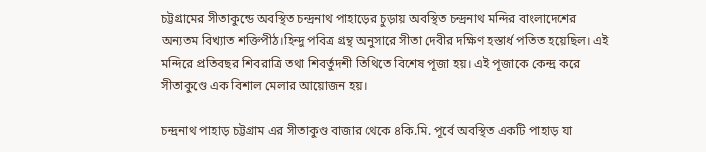চট্টগ্রামের সীতাকুন্ডে অবস্থিত চন্দ্রনাথ পাহাড়ের চুড়ায় অবস্থিত চন্দ্রনাথ মন্দির বাংলাদেশের অন্যতম বিখ্যাত শক্তিপীঠ।হিন্দু পবিত্র গ্রন্থ অনুসারে সীতা দেবীর দক্ষিণ হস্তার্ধ পতিত হয়েছিল। এই মন্দিরে প্রতিবছর শিবরাত্রি তথা শিবর্তুদশী তিথিতে বিশেষ পূজা হয়। এই পূজাকে কেন্দ্র করে সীতাকুণ্ডে এক বিশাল মেলার আয়োজন হয়।

চন্দ্রনাথ পাহাড় চট্টগ্রাম এর সীতাকুণ্ড বাজার থেকে ৪কি.মি. পূর্বে অবস্থিত একটি পাহাড় যা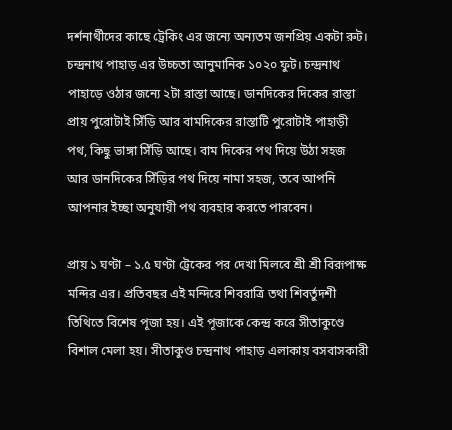দর্শনার্থীদের কাছে ট্রেকিং এর জন্যে অন্যতম জনপ্রিয় একটা রুট। চন্দ্রনাথ পাহাড় এর উচ্চতা আনুমানিক ১০২০ ফুট। চন্দ্রনাথ পাহাড়ে ওঠার জন্যে ২টা রাস্তা আছে। ডানদিকের দিকের রাস্তা প্রায় পুরোটাই সিঁ‌ড়ি আর বামদিকের রাস্তাটি পুরোটাই পাহাড়ী পথ, কিছু ভাঙ্গা সিঁ‌ড়ি আছে। বাম দিকের পথ দিয়ে উঠা সহজ আর ডানদিকের সিঁ‌ড়ির পথ দিয়ে নামা সহজ, তবে আপনি আপনার ইচ্ছা অনুযায়ী পথ ব্যবহার করতে পারবেন।

প্রায় ১ ঘণ্টা – ১.৫ ঘণ্টা ট্রেকের পর দেখা মিলবে শ্রী শ্রী বিরূপাক্ষ মন্দির এর। প্রতিবছর এই মন্দিরে শিবরাত্রি তথা শিবর্তুদশী তিথিতে বিশেষ পূজা হয়। এই পূজাকে কেন্দ্র করে সীতাকুণ্ডে বিশাল মেলা হয়। সীতাকুণ্ড চন্দ্রনাথ পাহাড় এলাকায় বসবাসকারী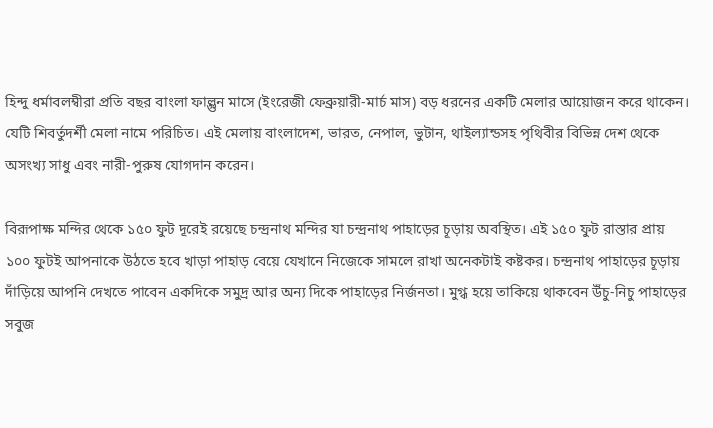হিন্দু ধর্মাবলম্বীরা প্রতি বছর বাংলা ফাল্গুন মাসে (ইংরেজী ফেব্রুয়ারী-মার্চ মাস) বড় ধরনের একটি মেলার আয়োজন করে থাকেন। যেটি শিবর্তুদর্শী মেলা নামে পরিচিত। এই মেলায় বাংলাদেশ, ভারত, নেপাল, ভুটান, থাইল্যান্ডসহ পৃথিবীর বিভিন্ন দেশ থেকে অসংখ্য সাধু এবং নারী-পুরুষ যোগদান করেন।

বিরূপাক্ষ মন্দির থেকে ১৫০ ফুট দূরেই রয়েছে চন্দ্রনাথ মন্দির যা চন্দ্রনাথ পাহাড়ের চূড়ায় অবস্থিত। এই ১৫০ ফুট রাস্তার প্রায় ১০০ ফুটই আপনাকে উঠতে হবে খাড়া পাহাড় বেয়ে যেখানে নিজেকে সামলে রাখা অনেকটাই কষ্টকর। চন্দ্রনাথ পাহাড়ের চূড়ায় দাঁড়িয়ে আপনি দেখতে পাবেন একদিকে সমুদ্র আর অন্য দিকে পাহাড়ের নির্জনতা। মুগ্ধ হয়ে তাকিয়ে থাকবেন উঁচু-নিচু পাহাড়ের সবুজ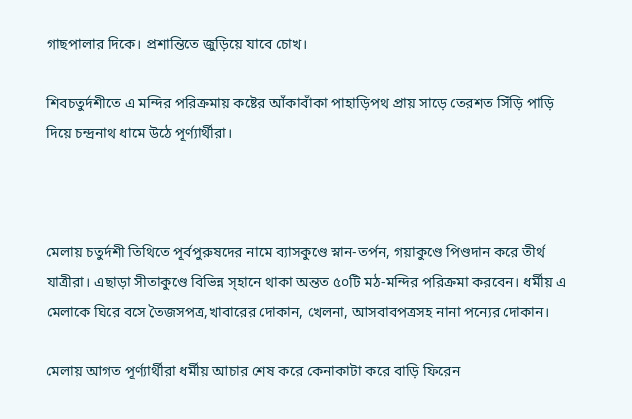গাছপালার দিকে। প্রশান্তিতে জুড়িয়ে যাবে চোখ।

শিবচতুর্দশীতে এ মন্দির পরিক্রমায় কষ্টের আঁকাবাঁকা পাহাড়িপথ প্রায় সাড়ে তেরশত সিঁড়ি পাড়ি দিয়ে চন্দ্রনাথ ধামে উঠে পূর্ণ্যার্থীরা।



মেলায় চতুর্দশী তিথিতে পূর্বপুরুষদের নামে ব্যাসকুণ্ডে স্নান-তর্পন, গয়াকুণ্ডে পিণ্ডদান করে তীর্থ যাত্রীরা। এছাড়া সীতাকুণ্ডে বিভিন্ন স্হানে থাকা অন্তত ৫০টি মঠ-মন্দির পরিক্রমা করবেন। ধর্মীয় এ মেলাকে ঘিরে বসে তৈজসপত্র,খাবারের দোকান, খেলনা, আসবাবপত্রসহ নানা পন্যের দোকান।

মেলায় আগত পূর্ণ্যার্থীরা ধর্মীয় আচার শেষ করে কেনাকাটা করে বাড়ি ফিরেন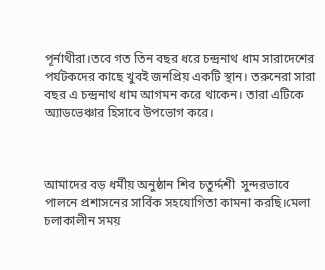পূর্নাথীরা।তবে গত তিন বছর ধরে চন্দ্রনাথ ধাম সারাদেশের পর্যটকদের কাছে খুবই জনপ্রিয় একটি স্থান। তরুনেরা সারা বছর এ চন্দ্রনাথ ধাম আগমন করে থাকেন। তারা এটিকে অ্যাডভেঞ্চার হিসাবে উপভোগ করে।



আমাদের বড় ধর্মীয় অনুষ্ঠান শিব চতুর্দ্দশী  সুন্দরভাবে পালনে প্রশাসনের সার্বিক সহযোগিতা কামনা করছি।মেলা চলাকালীন সময়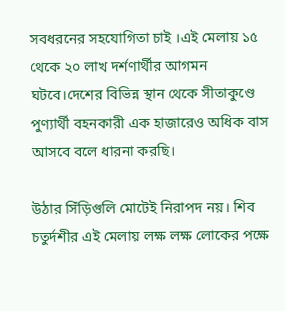সবধরনের সহযোগিতা চাই ।এই মেলায় ১৫ থেকে ২০ লাখ দর্শণার্থীর আগমন ঘটবে।দেশের বিভিন্ন স্থান থেকে সীতাকুণ্ডে পুণ্যার্থী বহনকারী এক হাজারেও অধিক বাস আসবে বলে ধারনা করছি।

উঠার সিঁড়িগুলি মোটেই নিরাপদ নয়। শিব চতুর্দশীর এই মেলায় লক্ষ লক্ষ লোকের পক্ষে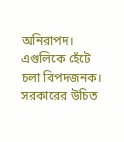অনিরাপদ। এগুলিকে হেঁটে চলা বিপদজনক। সরকারের উচিত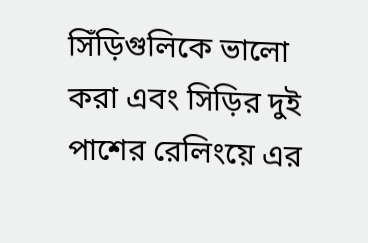সিঁড়িগুলিকে ভালো করা এবং সিড়ির দুই পাশের রেলিংয়ে এর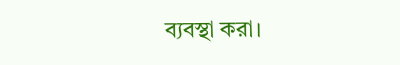ব্যবস্থা করা।